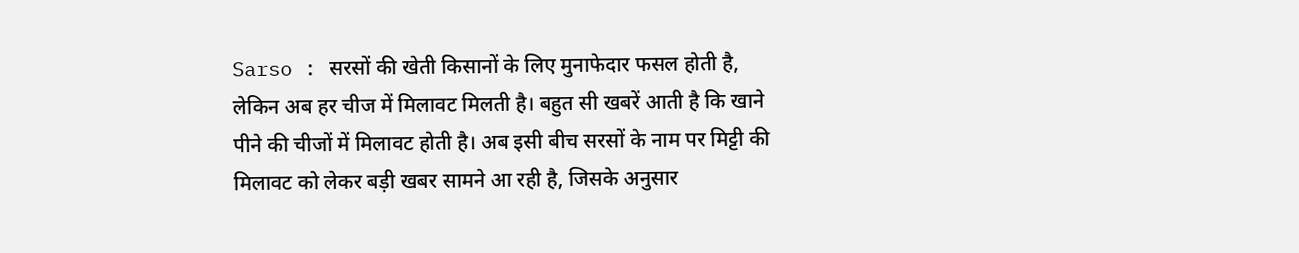Sarso : सरसों की खेती किसानों के लिए मुनाफेदार फसल होती है, लेकिन अब हर चीज में मिलावट मिलती है। बहुत सी खबरें आती है कि खाने पीने की चीजों में मिलावट होती है। अब इसी बीच सरसों के नाम पर मिट्टी की मिलावट को लेकर बड़ी खबर सामने आ रही है, जिसके अनुसार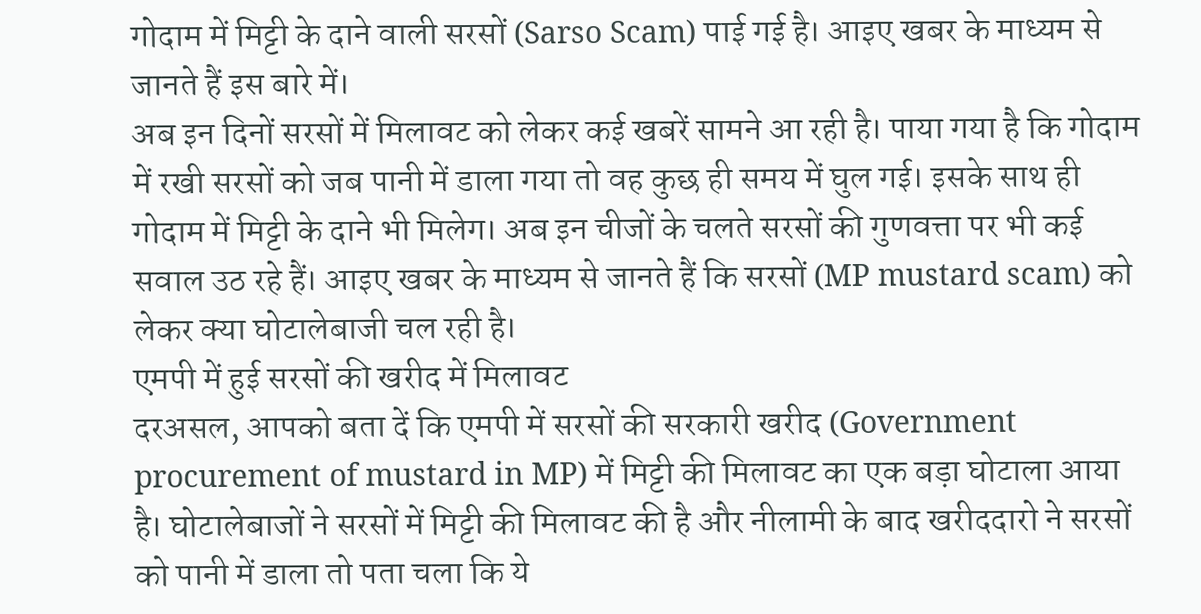गोदाम में मिट्टी के दाने वाली सरसों (Sarso Scam) पाई गई है। आइए खबर के माध्यम से जानते हैं इस बारे में।
अब इन दिनों सरसों में मिलावट को लेकर कई खबरें सामने आ रही है। पाया गया है कि गोदाम में रखी सरसों को जब पानी में डाला गया तो वह कुछ ही समय में घुल गई। इसके साथ ही गोदाम में मिट्टी के दाने भी मिलेग। अब इन चीजों के चलते सरसों की गुणवत्ता पर भी कई सवाल उठ रहे हैं। आइए खबर के माध्यम से जानते हैं कि सरसों (MP mustard scam) को लेकर क्या घोटालेबाजी चल रही है।
एमपी में हुई सरसों की खरीद में मिलावट
दरअसल, आपको बता दें कि एमपी में सरसों की सरकारी खरीद (Government procurement of mustard in MP) में मिट्टी की मिलावट का एक बड़ा घोटाला आया है। घोटालेबाजों ने सरसों में मिट्टी की मिलावट की है और नीलामी के बाद खरीददारो ने सरसों को पानी में डाला तो पता चला कि ये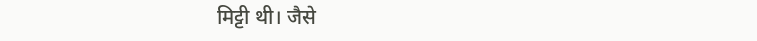मिट्टी थी। जैसे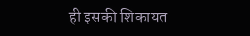ही इसकी शिकायत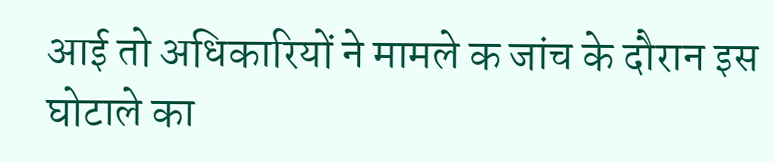आई तो अधिकारियों ने मामले क जांच के दौरान इस घोटाले का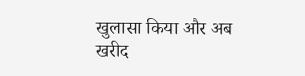खुलासा किया और अब खरीद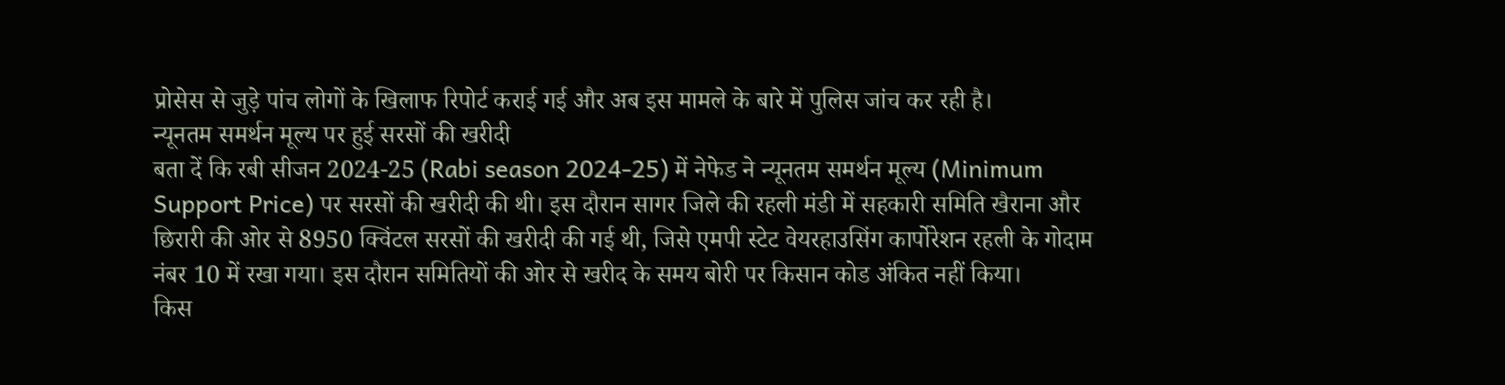प्रोसेस से जुड़े पांच लोगों के खिलाफ रिपोर्ट कराई गई और अब इस मामले के बारे में पुलिस जांच कर रही है।
न्यूनतम समर्थन मूल्य पर हुई सरसों की खरीदी
बता दें कि रबी सीजन 2024-25 (Rabi season 2024-25) में नेफेड ने न्यूनतम समर्थन मूल्य (Minimum Support Price) पर सरसों की खरीदी की थी। इस दौरान सागर जिले की रहली मंडी में सहकारी समिति खैराना और छिरारी की ओर से 8950 क्विंटल सरसों की खरीदी की गई थी, जिसे एमपी स्टेट वेयरहाउसिंग कार्पोरेशन रहली के गोदाम नंबर 10 में रखा गया। इस दौरान समितियों की ओर से खरीद के समय बोरी पर किसान कोड अंकित नहीं किया।
किस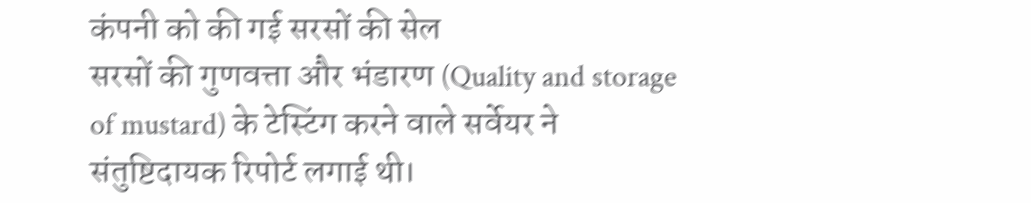कंपनी को की गई सरसों की सेल
सरसों की गुणवत्ता और भंडारण (Quality and storage of mustard) के टेस्टिंग करने वाले सर्वेयर ने संतुष्टिदायक रिपोर्ट लगाई थी।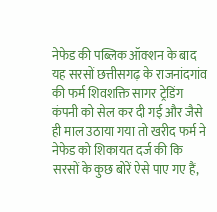नेफेड की पब्लिक ऑक्शन के बाद यह सरसों छत्तीसगढ़ के राजनांदगांव की फर्म शिवशक्ति सागर ट्रेडिंग कंपनी को सेल कर दी गई और जैसे ही माल उठाया गया तो खरीद फर्म ने नेफेड को शिकायत दर्ज की कि सरसों के कुछ बोरें ऐसे पाए गए हैं,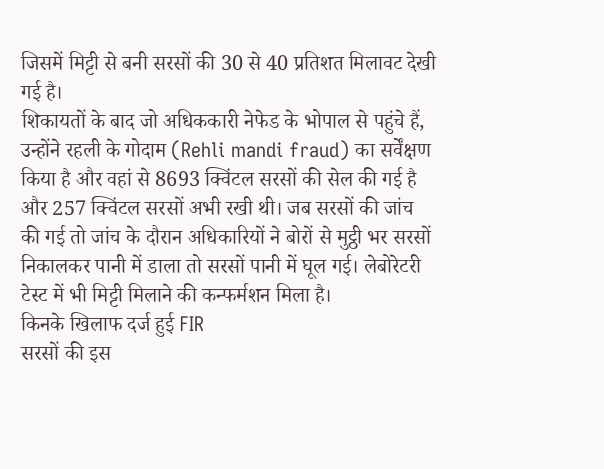जिसमें मिट्टी से बनी सरसों की 30 से 40 प्रतिशत मिलावट देखी गई है।
शिकायतों के बाद जो अधिककारी नेफेड के भोपाल से पहुंचे हैं, उन्होंने रहली के गोदाम (Rehli mandi fraud) का सर्वेंक्षण किया है और वहां से 8693 क्विंटल सरसों की सेल की गई है और 257 क्विंटल सरसों अभी रखी थी। जब सरसों की जांच की गई तो जांच के दौरान अधिकारियों ने बोरों से मुट्ठी भर सरसों निकालकर पानी में डाला तो सरसों पानी में घूल गई। लेबोरेटरी टेस्ट में भी मिट्टी मिलाने की कन्फर्मशन मिला है।
किनके खिलाफ दर्ज हुई FIR
सरसों की इस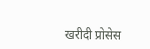खरीदी प्रोसेस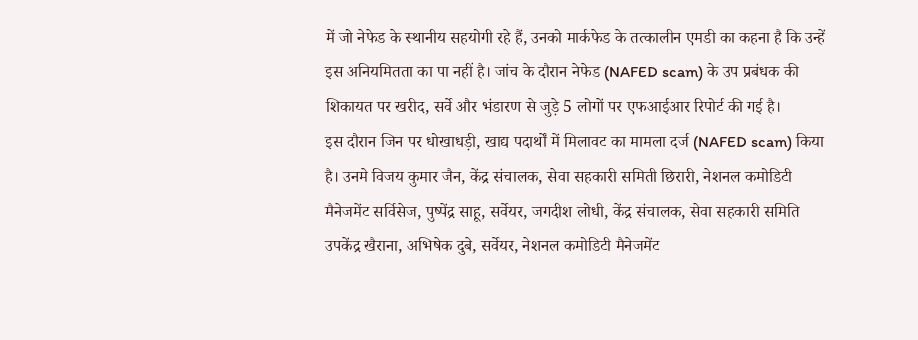में जो नेफेड के स्थानीय सहयोगी रहे हैं, उनको मार्कफेड के तत्कालीन एमडी का कहना है कि उन्हें इस अनियमितता का पा नहीं है। जांच के दौरान नेफेड (NAFED scam) के उप प्रबंधक की शिकायत पर खरीद, सर्वे और भंडारण से जुड़े 5 लोगों पर एफआईआर रिपोर्ट की गई है।
इस दौरान जिन पर धोखाधड़ी, खाद्य पदार्थों में मिलावट का मामला दर्ज (NAFED scam) किया है। उनमे विजय कुमार जैन, केंद्र संचालक, सेवा सहकारी समिती छिरारी, नेशनल कमोडिटी मैनेजमेंट सर्विसेज, पुष्पेंद्र साहू, सर्वेयर, जगदीश लोधी, केंद्र संचालक, सेवा सहकारी समिति उपकेंद्र खैराना, अभिषेक दुबे, सर्वेयर, नेशनल कमोडिटी मैनेजमेंट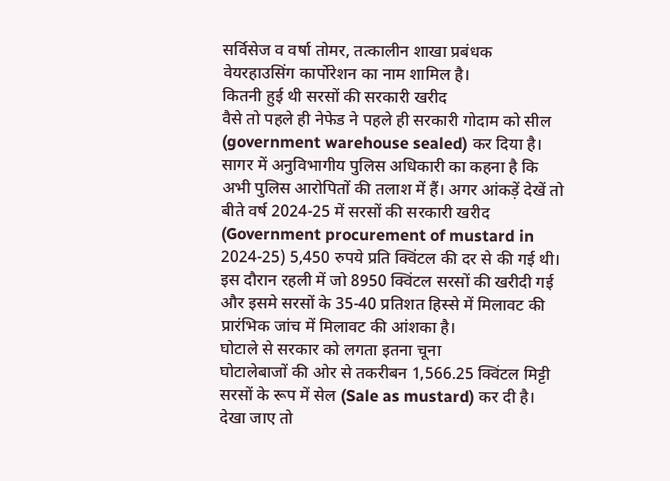सर्विसेज व वर्षा तोमर, तत्कालीन शाखा प्रबंधक वेयरहाउसिंग कार्पोरेशन का नाम शामिल है।
कितनी हुई थी सरसों की सरकारी खरीद
वैसे तो पहले ही नेफेड ने पहले ही सरकारी गोदाम को सील (government warehouse sealed) कर दिया है। सागर में अनुविभागीय पुलिस अधिकारी का कहना है कि अभी पुलिस आरोपितों की तलाश में हैं। अगर आंकड़ें देखें तो बीते वर्ष 2024-25 में सरसों की सरकारी खरीद (Government procurement of mustard in 2024-25) 5,450 रुपये प्रति क्विंटल की दर से की गई थी। इस दौरान रहली में जो 8950 क्विंटल सरसों की खरीदी गई और इसमे सरसों के 35-40 प्रतिशत हिस्से में मिलावट की प्रारंभिक जांच में मिलावट की आंशका है।
घोटाले से सरकार को लगता इतना चूना
घोटालेबाजों की ओर से तकरीबन 1,566.25 क्विंटल मिट्टी सरसों के रूप में सेल (Sale as mustard) कर दी है। देखा जाए तो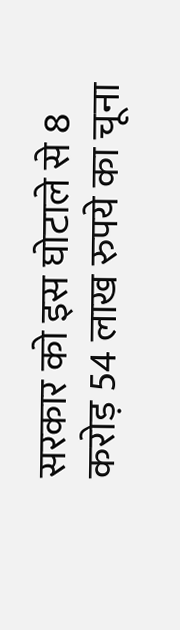सरकार को इस घोटाले से 8 करोड़ 54 लाख रुपये का चूना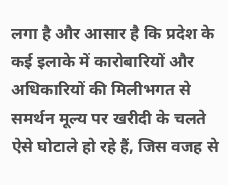लगा है और आसार है कि प्रदेश के कई इलाके में कारोबारियों और अधिकारियों की मिलीभगत से समर्थन मूल्य पर खरीदी के चलते ऐसे घोटाले हो रहे हैं, जिस वजह से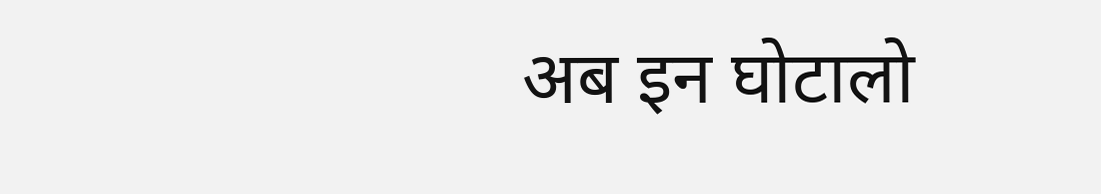अब इन घोटालो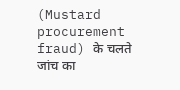(Mustard procurement fraud) के चलते जांच का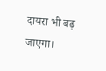दायरा भी बढ़ जाएगा।